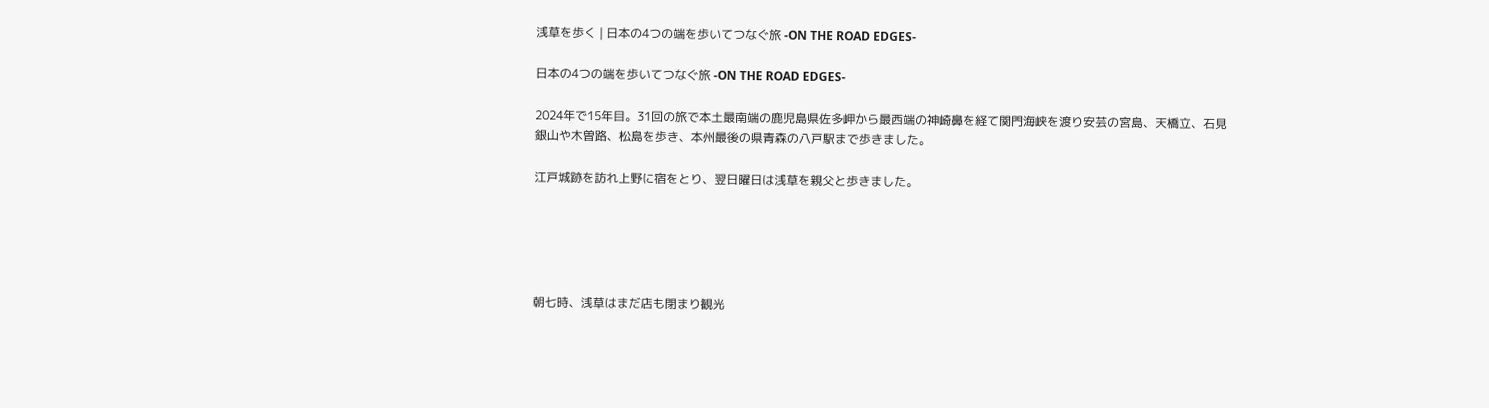浅草を歩く | 日本の4つの端を歩いてつなぐ旅 -ON THE ROAD EDGES-

日本の4つの端を歩いてつなぐ旅 -ON THE ROAD EDGES-

2024年で15年目。31回の旅で本土最南端の鹿児島県佐多岬から最西端の神崎鼻を経て関門海峡を渡り安芸の宮島、天橋立、石見銀山や木曽路、松島を歩き、本州最後の県青森の八戸駅まで歩きました。

江戸城跡を訪れ上野に宿をとり、翌日曜日は浅草を親父と歩きました。





朝七時、浅草はまだ店も閉まり観光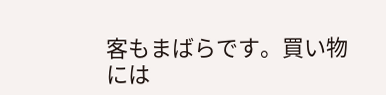客もまばらです。買い物には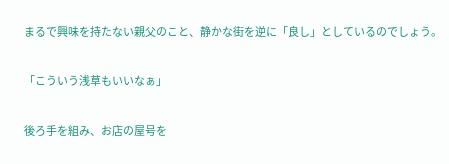まるで興味を持たない親父のこと、静かな街を逆に「良し」としているのでしょう。

「こういう浅草もいいなぁ」

後ろ手を組み、お店の屋号を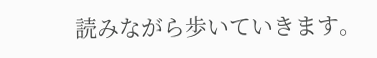読みながら歩いていきます。